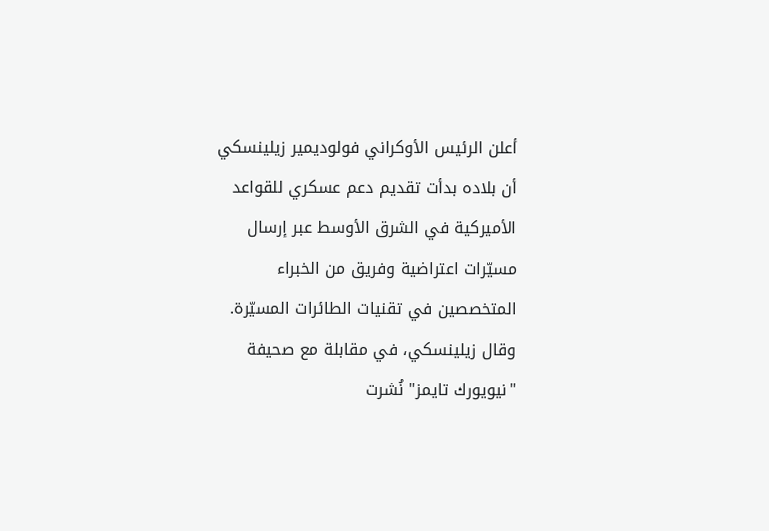أعلن الرئيس الأوكراني فولوديمير زيلينسكي أن بلاده بدأت تقديم دعم عسكري للقواعد الأميركية في الشرق الأوسط عبر إرسال مسيّرات اعتراضية وفريق من الخبراء المتخصصين في تقنيات الطائرات المسيّرة.
وقال زيلينسكي، في مقابلة مع صحيفة "نيويورك تايمز" نُشرت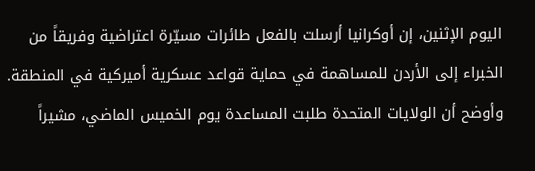اليوم الإثنين، إن أوكرانيا أرسلت بالفعل طائرات مسيّرة اعتراضية وفريقاً من الخبراء إلى الأردن للمساهمة في حماية قواعد عسكرية أميركية في المنطقة.
وأوضح أن الولايات المتحدة طلبت المساعدة يوم الخميس الماضي، مشيراً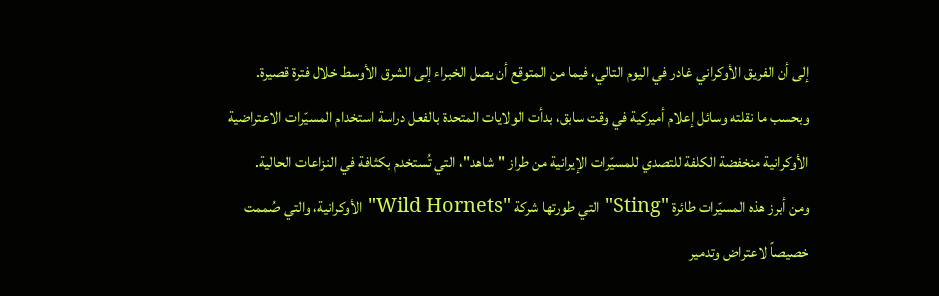إلى أن الفريق الأوكراني غادر في اليوم التالي، فيما من المتوقع أن يصل الخبراء إلى الشرق الأوسط خلال فترة قصيرة.
وبحسب ما نقلته وسائل إعلام أميركية في وقت سابق، بدأت الولايات المتحدة بالفعل دراسة استخدام المسيّرات الاعتراضية الأوكرانية منخفضة الكلفة للتصدي للمسيّرات الإيرانية من طراز "شاهد"، التي تُستخدم بكثافة في النزاعات الحالية.
ومن أبرز هذه المسيّرات طائرة "Sting" التي طورتها شركة "Wild Hornets" الأوكرانية، والتي صُممت خصيصاً لاعتراض وتدمير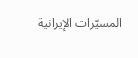المسيّرات الإيرانية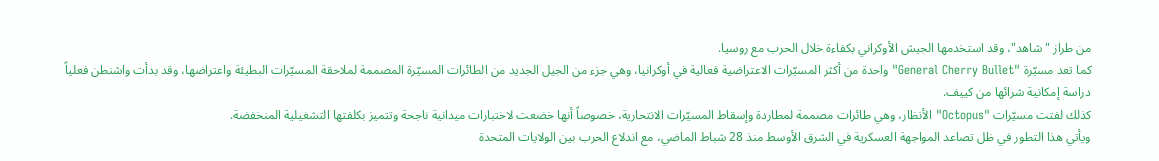من طراز "شاهد"، وقد استخدمها الجيش الأوكراني بكفاءة خلال الحرب مع روسيا.
كما تعد مسيّرة "General Cherry Bullet" واحدة من أكثر المسيّرات الاعتراضية فعالية في أوكرانيا، وهي جزء من الجيل الجديد من الطائرات المسيّرة المصممة لملاحقة المسيّرات البطيئة واعتراضها، وقد بدأت واشنطن فعلياً دراسة إمكانية شرائها من كييف.
كذلك لفتت مسيّرات "Octopus" الأنظار، وهي طائرات مصممة لمطاردة وإسقاط المسيّرات الانتحارية، خصوصاً أنها خضعت لاختبارات ميدانية ناجحة وتتميز بكلفتها التشغيلية المنخفضة.
ويأتي هذا التطور في ظل تصاعد المواجهة العسكرية في الشرق الأوسط منذ 28 شباط الماضي، مع اندلاع الحرب بين الولايات المتحدة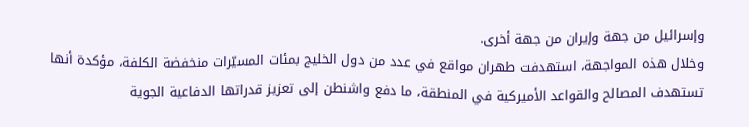وإسرائيل من جهة وإيران من جهة أخرى.
وخلال هذه المواجهة، استهدفت طهران مواقع في عدد من دول الخليج بمئات المسيّرات منخفضة الكلفة، مؤكدة أنها تستهدف المصالح والقواعد الأميركية في المنطقة، ما دفع واشنطن إلى تعزيز قدراتها الدفاعية الجوية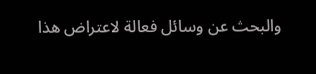والبحث عن وسائل فعالة لاعتراض هذا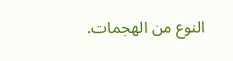النوع من الهجمات.